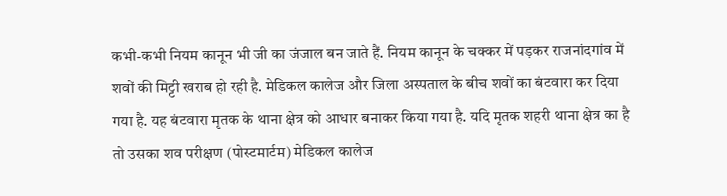कभी-कभी नियम कानून भी जी का जंजाल बन जाते हैं. नियम कानून के चक्कर में पड़कर राजनांदगांव में शवों की मिट्टी खराब हो रही है. मेडिकल कालेज और जिला अस्पताल के बीच शवों का बंटवारा कर दिया गया है. यह बंटवारा मृतक के थाना क्षेत्र को आधार बनाकर किया गया है. यदि मृतक शहरी थाना क्षेत्र का है तो उसका शव परीक्षण (पोस्टमार्टम) मेडिकल कालेज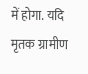में होगा. यदि मृतक ग्रामीण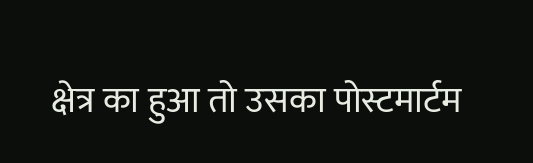क्षेत्र का हुआ तो उसका पोस्टमार्टम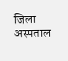जिला अस्पताल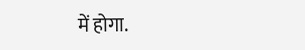में होगा.